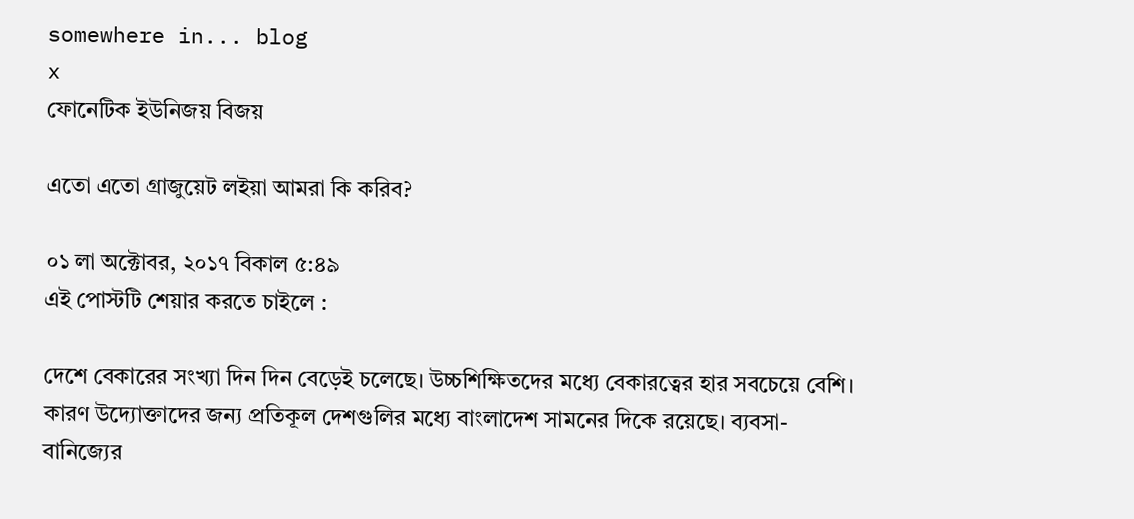somewhere in... blog
x
ফোনেটিক ইউনিজয় বিজয়

এতো এতো গ্রাজুয়েট লইয়া আমরা কি করিব?

০১ লা অক্টোবর, ২০১৭ বিকাল ৫:৪৯
এই পোস্টটি শেয়ার করতে চাইলে :

দেশে বেকারের সংখ্যা দিন দিন বেড়েই চলেছে। উচ্চশিক্ষিতদের মধ্যে বেকারত্বের হার সবচেয়ে বেশি। কারণ উদ্যোক্তাদের জন্য প্রতিকূল দেশগুলির মধ্যে বাংলাদেশ সামনের দিকে রয়েছে। ব্যবসা-বানিজ্যের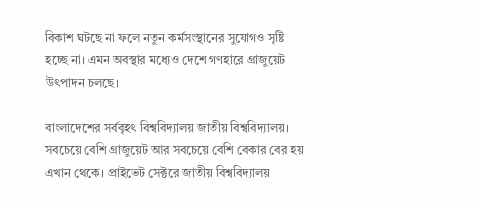বিকাশ ঘটছে না ফলে নতুন কর্মসংস্থানের সুযোগও সৃষ্টি হচ্ছে না। এমন অবস্থার মধ্যেও দেশে গণহারে গ্রাজুয়েট উৎপাদন চলছে।

বাংলাদেশের সর্ববৃহৎ বিশ্ববিদ্যালয় জাতীয় বিশ্ববিদ্যালয়। সবচেয়ে বেশি গ্রাজুয়েট আর সবচেয়ে বেশি বেকার বের হয় এখান থেকে। প্রাইভেট সেক্টরে জাতীয় বিশ্ববিদ্যালয়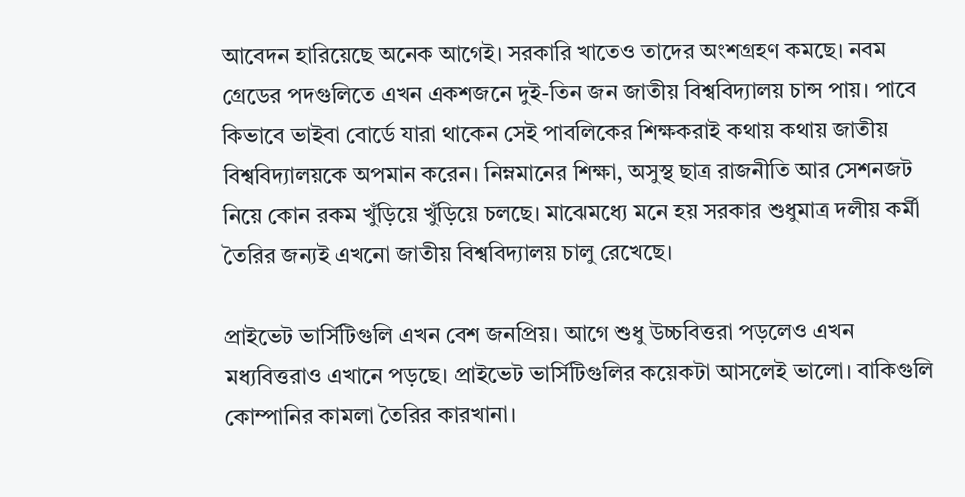আবেদন হারিয়েছে অনেক আগেই। সরকারি খাতেও তাদের অংশগ্রহণ কমছে। নবম গ্রেডের পদগুলিতে এখন একশজনে দুই-তিন জন জাতীয় বিশ্ববিদ্যালয় চান্স পায়। পাবে কিভাবে ভাইবা বোর্ডে যারা থাকেন সেই পাবলিকের শিক্ষকরাই কথায় কথায় জাতীয় বিশ্ববিদ্যালয়কে অপমান করেন। নিম্নমানের শিক্ষা, অসুস্থ ছাত্র রাজনীতি আর সেশনজট নিয়ে কোন রকম খুঁড়িয়ে খুঁড়িয়ে চলছে। মাঝেমধ্যে মনে হয় সরকার শুধুমাত্র দলীয় কর্মী তৈরির জন্যই এখনো জাতীয় বিশ্ববিদ্যালয় চালু রেখেছে।

প্রাইভেট ভার্সিটিগুলি এখন বেশ জনপ্রিয়। আগে শুধু উচ্চবিত্তরা পড়লেও এখন মধ্যবিত্তরাও এখানে পড়ছে। প্রাইভেট ভার্সিটিগুলির কয়েকটা আসলেই ভালো। বাকিগুলি কোম্পানির কামলা তৈরির কারখানা।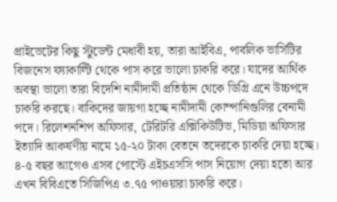প্রাইভেটের কিছু স্টুডেন্ট মেধাবী হয়, তারা আইবিএ, পাবলিক ভার্সিটির বিজনেস ফ্যাকাল্টি থেকে পাস করে ভালো চাকরি করে। যাদের আর্থিক অবস্থা ভালো তারা বিদেশি নামীদামী প্রতিষ্ঠান থেকে ডিগ্রি এনে উচ্চপদে চাকরি করছে। বাকিদের জায়গা হচ্ছে নামীদামী কোম্পানিগুলির বেনামী পদে। রিলেশনশিপ অফিসার, টেরিটরি এক্সিকিউটিভ, মিডিয়া অফিসার ইত্যাদি আকর্ষণীয় নামে ১৫-২০ টাকা বেতনে তদেরকে চাকরি দেয়া হচ্ছে। ৪-৫ বছর আগেও এসব পোস্টে এইচএসসি পাস নিয়োগ দেয়া হতো আর এখন বিবিএতে সিজিপিএ ৩.৭৫ পাওয়ারা চাকরি করে।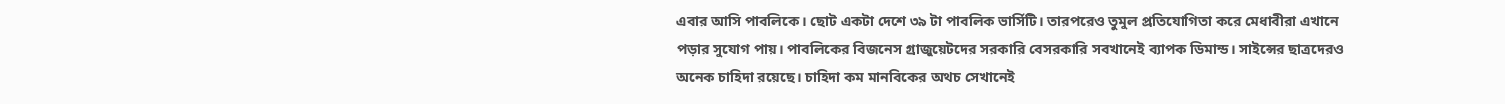এবার আসি পাবলিকে। ছোট একটা দেশে ৩৯ টা পাবলিক ভার্সিটি। তারপরেও তুমুল প্রতিযোগিতা করে মেধাবীরা এখানে পড়ার সুযোগ পায়। পাবলিকের বিজনেস গ্রাজুয়েটদের সরকারি বেসরকারি সবখানেই ব্যাপক ডিমান্ড। সাইন্সের ছাত্রদেরও অনেক চাহিদা রয়েছে। চাহিদা কম মানবিকের অথচ সেখানেই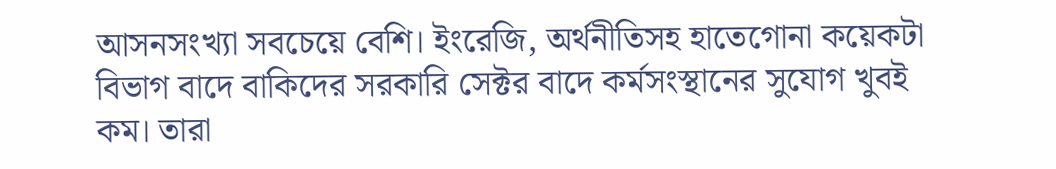আসনসংখ্যা সবচেয়ে বেশি। ইংরেজি, অর্থনীতিসহ হাতেগোনা কয়েকটা বিভাগ বাদে বাকিদের সরকারি সেক্টর বাদে কর্মসংস্থানের সুযোগ খুবই কম। তারা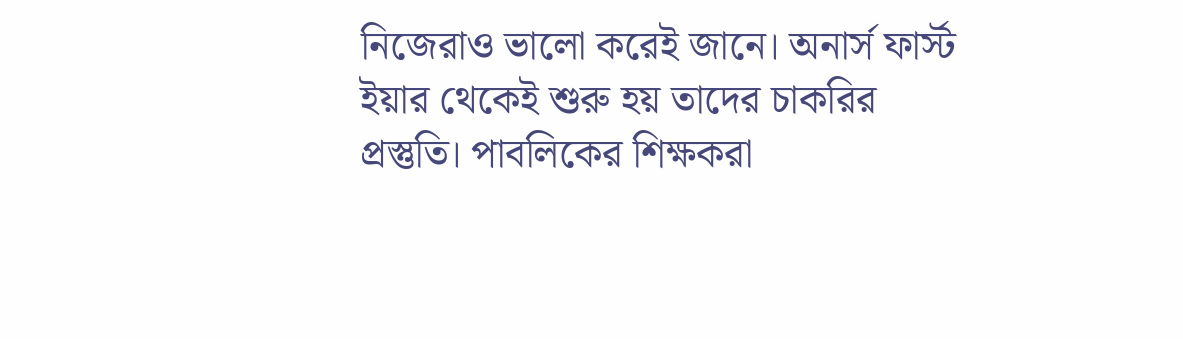নিজেরাও ভালো করেই জানে। অনার্স ফার্স্ট ইয়ার থেকেই শুরু হয় তাদের চাকরির প্রস্তুতি। পাবলিকের শিক্ষকরা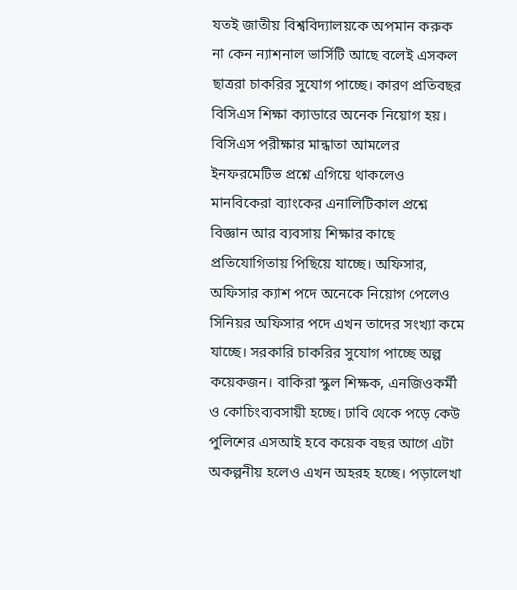যতই জাতীয় বিশ্ববিদ্যালয়কে অপমান করুক না কেন ন্যাশনাল ভার্সিটি আছে বলেই এসকল ছাত্ররা চাকরির সুযোগ পাচ্ছে। কারণ প্রতিবছর বিসিএস শিক্ষা ক্যাডারে অনেক নিয়োগ হয়। বিসিএস পরীক্ষার মান্ধাতা আমলের ইনফরমেটিভ প্রশ্নে এগিয়ে থাকলেও মানবিকেরা ব্যাংকের এনালিটিকাল প্রশ্নে বিজ্ঞান আর ব্যবসায় শিক্ষার কাছে প্রতিযোগিতায় পিছিয়ে যাচ্ছে। অফিসার, অফিসার ক্যাশ পদে অনেকে নিয়োগ পেলেও সিনিয়র অফিসার পদে এখন তাদের সংখ্যা কমে যাচ্ছে। সরকারি চাকরির সুযোগ পাচ্ছে অল্প কয়েকজন। বাকিরা স্কুল শিক্ষক, এনজিওকর্মী ও কোচিংব্যবসায়ী হচ্ছে। ঢাবি থেকে পড়ে কেউ পুলিশের এসআই হবে কয়েক বছর আগে এটা অকল্পনীয় হলেও এখন অহরহ হচ্ছে। পড়ালেখা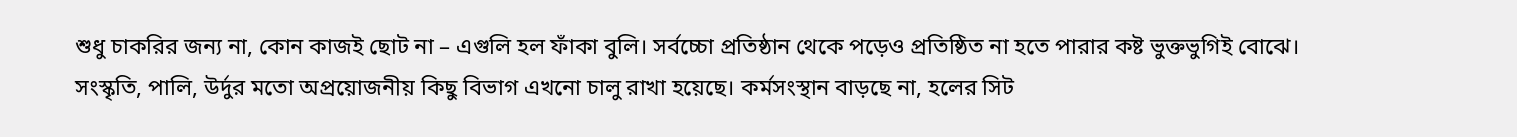শুধু চাকরির জন্য না, কোন কাজই ছোট না – এগুলি হল ফাঁকা বুলি। সর্বচ্চো প্রতিষ্ঠান থেকে পড়েও প্রতিষ্ঠিত না হতে পারার কষ্ট ভুক্তভুগিই বোঝে। সংস্কৃতি, পালি, উর্দুর মতো অপ্রয়োজনীয় কিছু বিভাগ এখনো চালু রাখা হয়েছে। কর্মসংস্থান বাড়ছে না, হলের সিট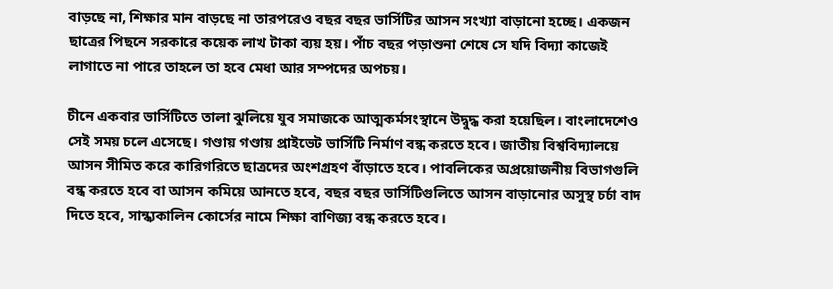বাড়ছে না, শিক্ষার মান বাড়ছে না তারপরেও বছর বছর ভার্সিটির আসন সংখ্যা বাড়ানো হচ্ছে। একজন ছাত্রের পিছনে সরকারে কয়েক লাখ টাকা ব্যয় হয়। পাঁচ বছর পড়াশুনা শেষে সে যদি বিদ্যা কাজেই লাগাতে না পারে তাহলে তা হবে মেধা আর সম্পদের অপচয়।

চীনে একবার ভার্সিটিতে তালা ঝুলিয়ে যুব সমাজকে আত্মকর্মসংস্থানে উদ্বুদ্ধ করা হয়েছিল। বাংলাদেশেও সেই সময় চলে এসেছে। গণ্ডায় গণ্ডায় প্রাইভেট ভার্সিটি নির্মাণ বন্ধ করতে হবে। জাতীয় বিশ্ববিদ্যালয়ে আসন সীমিত করে কারিগরিতে ছাত্রদের অংশগ্রহণ বাঁড়াতে হবে। পাবলিকের অপ্রয়োজনীয় বিভাগগুলি বন্ধ করতে হবে বা আসন কমিয়ে আনতে হবে, বছর বছর ভার্সিটিগুলিতে আসন বাড়ানোর অসুস্থ চর্চা বাদ দিতে হবে, সান্ধ্যকালিন কোর্সের নামে শিক্ষা বাণিজ্য বন্ধ করতে হবে।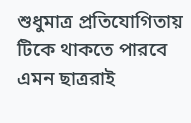শুধুমাত্র প্রতিযোগিতায় টিকে থাকতে পারবে এমন ছাত্ররাই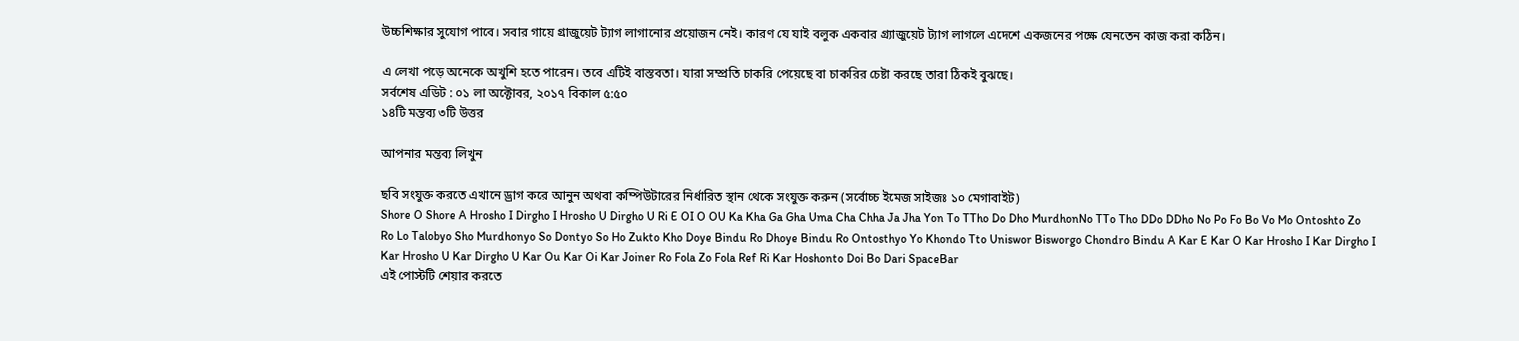উচ্চশিক্ষার সুযোগ পাবে। সবার গায়ে গ্রাজুয়েট ট্যাগ লাগানোর প্রয়োজন নেই। কারণ যে যাই বলুক একবার গ্র্যাজুয়েট ট্যাগ লাগলে এদেশে একজনের পক্ষে যেনতেন কাজ করা কঠিন।

এ লেখা পড়ে অনেকে অখুশি হতে পারেন। তবে এটিই বাস্তবতা। যারা সম্প্রতি চাকরি পেয়েছে বা চাকরির চেষ্টা করছে তারা ঠিকই বুঝছে।
সর্বশেষ এডিট : ০১ লা অক্টোবর, ২০১৭ বিকাল ৫:৫০
১৪টি মন্তব্য ৩টি উত্তর

আপনার মন্তব্য লিখুন

ছবি সংযুক্ত করতে এখানে ড্রাগ করে আনুন অথবা কম্পিউটারের নির্ধারিত স্থান থেকে সংযুক্ত করুন (সর্বোচ্চ ইমেজ সাইজঃ ১০ মেগাবাইট)
Shore O Shore A Hrosho I Dirgho I Hrosho U Dirgho U Ri E OI O OU Ka Kha Ga Gha Uma Cha Chha Ja Jha Yon To TTho Do Dho MurdhonNo TTo Tho DDo DDho No Po Fo Bo Vo Mo Ontoshto Zo Ro Lo Talobyo Sho Murdhonyo So Dontyo So Ho Zukto Kho Doye Bindu Ro Dhoye Bindu Ro Ontosthyo Yo Khondo Tto Uniswor Bisworgo Chondro Bindu A Kar E Kar O Kar Hrosho I Kar Dirgho I Kar Hrosho U Kar Dirgho U Kar Ou Kar Oi Kar Joiner Ro Fola Zo Fola Ref Ri Kar Hoshonto Doi Bo Dari SpaceBar
এই পোস্টটি শেয়ার করতে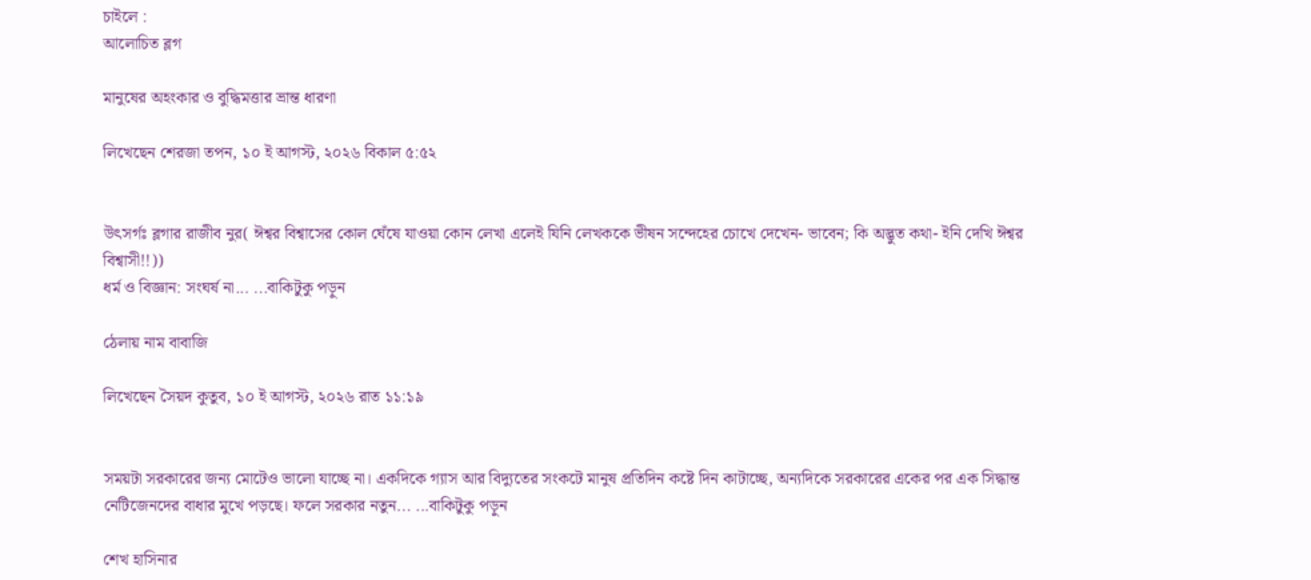চাইলে :
আলোচিত ব্লগ

মানুষের অহংকার ও বুদ্ধিমত্তার ভ্রান্ত ধারণা

লিখেছেন শেরজা তপন, ১০ ই আগস্ট, ২০২৬ বিকাল ৫:৫২


উৎসর্গঃ ব্লগার রাজীব নুর( ঈশ্বর বিশ্বাসের কোল ঘেঁষে যাওয়া কোন লেখা এলেই যিনি লেখককে ভীষন সন্দেহের চোখে দেখেন- ভাবেন; কি অদ্ভুত কথা- ইনি দেখি ঈশ্বর বিশ্বাসী!!))
ধর্ম ও বিজ্ঞান: সংঘর্ষ না... ...বাকিটুকু পড়ুন

ঠেলায় নাম বাবাজি

লিখেছেন সৈয়দ কুতুব, ১০ ই আগস্ট, ২০২৬ রাত ১১:১৯


সময়টা সরকারের জন্য মোটেও ভালো যাচ্ছে না। একদিকে গ্যাস আর বিদ্যুতের সংকটে মানুষ প্রতিদিন কষ্টে দিন কাটাচ্ছে, অন্যদিকে সরকারের একের পর এক সিদ্ধান্ত নেটিজেনদের বাধার মুখে পড়ছে। ফলে সরকার নতুন... ...বাকিটুকু পড়ুন

শেখ হাসিনার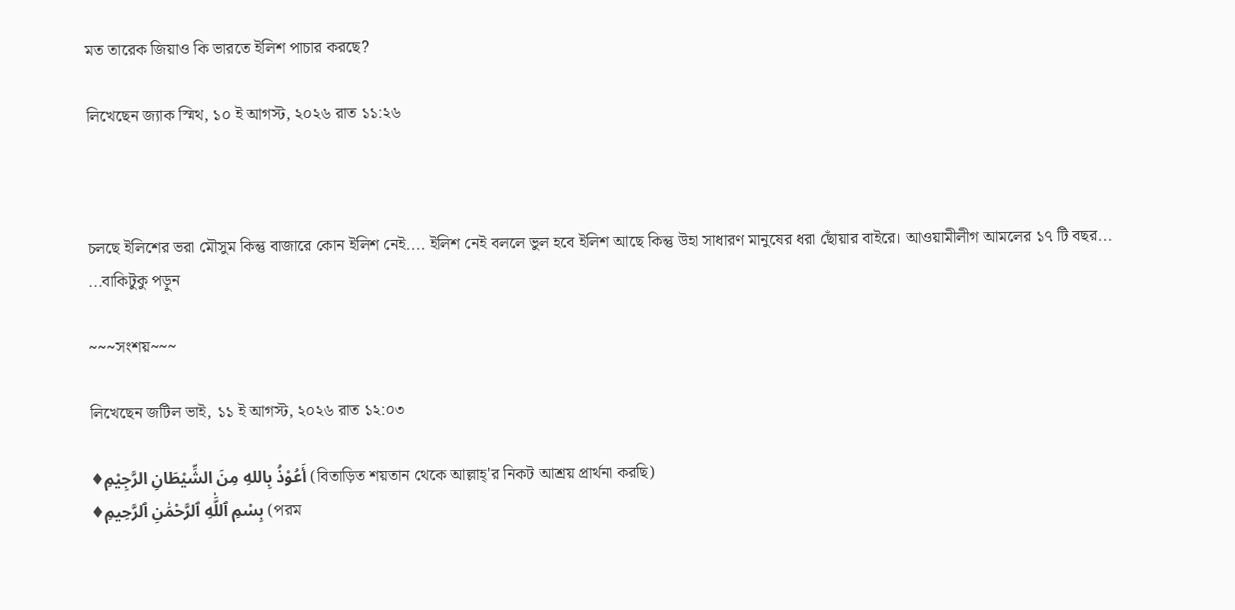মত তারেক জিয়াও কি ভারতে ইলিশ পাচার করছে?

লিখেছেন জ্যাক স্মিথ, ১০ ই আগস্ট, ২০২৬ রাত ১১:২৬



চলছে ইলিশের ভরা মৌসুম কিন্তু বাজারে কোন ইলিশ নেই.... ইলিশ নেই বললে ভুল হবে ইলিশ আছে কিন্তু উহা সাধারণ মানুষের ধরা ছোঁয়ার বাইরে। আওয়ামীলীগ আমলের ১৭ টি বছর... ...বাকিটুকু পড়ুন

~~~সংশয়~~~

লিখেছেন জটিল ভাই, ১১ ই আগস্ট, ২০২৬ রাত ১২:০৩

♦أَعُوْذُ بِاللهِ مِنَ الشِّيْطَانِ الرَّجِيْمِ (বিতাড়িত শয়তান থেকে আল্লাহ্'র নিকট আশ্রয় প্রার্থনা করছি)
♦بِسْمِ ٱللَّٰهِ ٱلرَّحْمَٰنِ ٱلرَّحِيمِ (পরম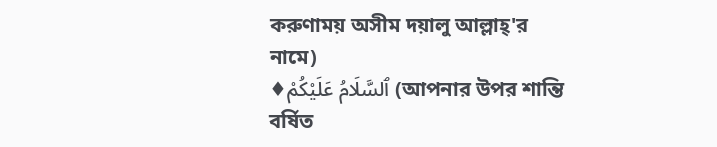করুণাময় অসীম দয়ালু আল্লাহ্'র নামে)
♦ٱلسَّلَامُ عَلَيْكُمْ (আপনার উপর শান্তি বর্ষিত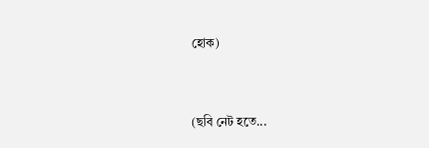হোক)


(ছবি নেট হতে...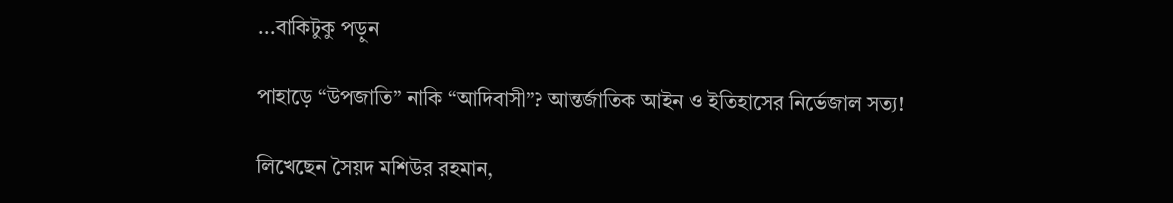...বাকিটুকু পড়ুন

পাহাড়ে “উপজাতি” নাকি “আদিবাসী”? আন্তর্জাতিক আইন ও ইতিহাসের নির্ভেজাল সত্য!

লিখেছেন সৈয়দ মশিউর রহমান,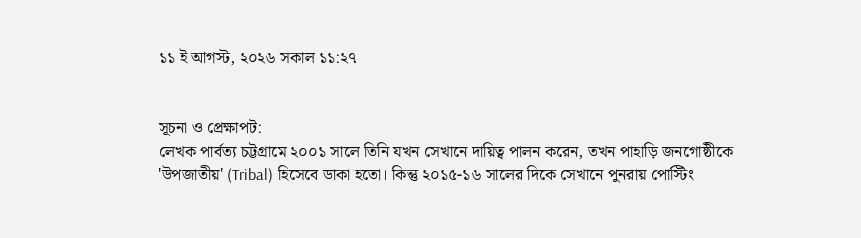১১ ই আগস্ট, ২০২৬ সকাল ১১:২৭


সূচনা ও প্রেক্ষাপট:
লেখক পার্বত্য চট্টগ্রামে ২০০১ সালে তিনি যখন সেখানে দায়িত্ব পালন করেন, তখন পাহাড়ি জনগোষ্ঠীকে 'উপজাতীয়' (Tribal) হিসেবে ডাকা হতো। কিন্তু ২০১৫-১৬ সালের দিকে সেখানে পুনরায় পোস্টিং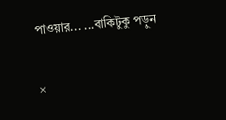পাওয়ার... ...বাকিটুকু পড়ুন

×